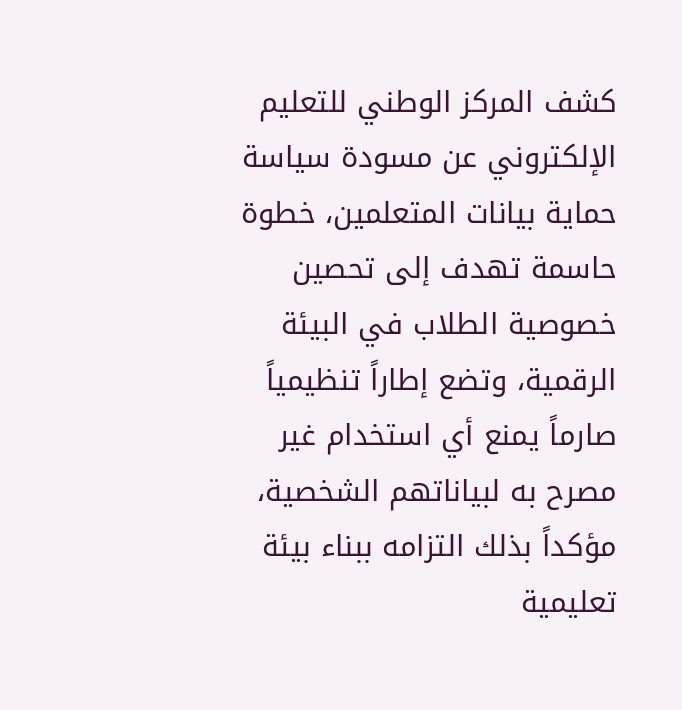كشف المركز الوطني للتعليم الإلكتروني عن مسودة سياسة حماية بيانات المتعلمين، خطوة حاسمة تهدف إلى تحصين خصوصية الطلاب في البيئة الرقمية، وتضع إطاراً تنظيمياً صارماً يمنع أي استخدام غير مصرح به لبياناتهم الشخصية، مؤكداً بذلك التزامه ببناء بيئة تعليمية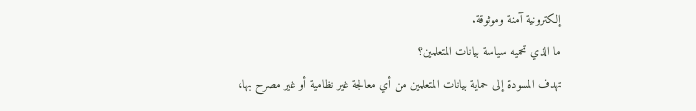إلكترونية آمنة وموثوقة.
ما الذي تحميه سياسة بيانات المتعلمين؟
تهدف المسودة إلى حماية بيانات المتعلمين من أي معالجة غير نظامية أو غير مصرح بها،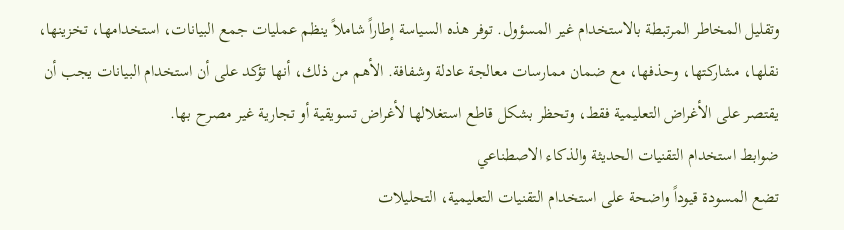وتقليل المخاطر المرتبطة بالاستخدام غير المسؤول. توفر هذه السياسة إطاراً شاملاً ينظم عمليات جمع البيانات، استخدامها، تخزينها، نقلها، مشاركتها، وحذفها، مع ضمان ممارسات معالجة عادلة وشفافة. الأهم من ذلك، أنها تؤكد على أن استخدام البيانات يجب أن يقتصر على الأغراض التعليمية فقط، وتحظر بشكل قاطع استغلالها لأغراض تسويقية أو تجارية غير مصرح بها.
ضوابط استخدام التقنيات الحديثة والذكاء الاصطناعي
تضع المسودة قيوداً واضحة على استخدام التقنيات التعليمية، التحليلات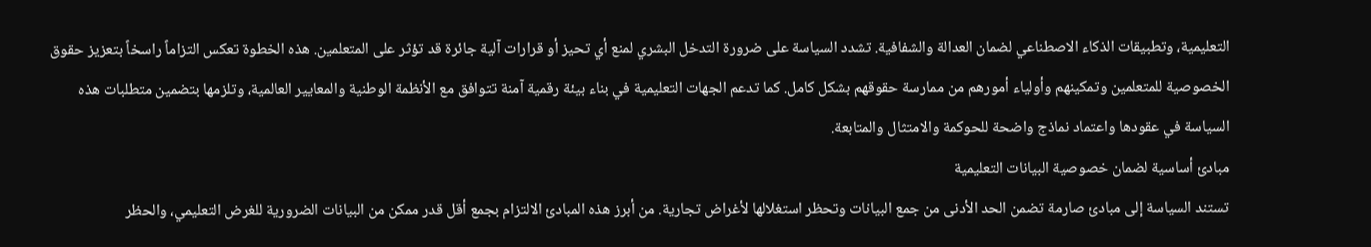التعليمية، وتطبيقات الذكاء الاصطناعي لضمان العدالة والشفافية. تشدد السياسة على ضرورة التدخل البشري لمنع أي تحيز أو قرارات آلية جائرة قد تؤثر على المتعلمين. هذه الخطوة تعكس التزاماً راسخاً بتعزيز حقوق الخصوصية للمتعلمين وتمكينهم وأولياء أمورهم من ممارسة حقوقهم بشكل كامل. كما تدعم الجهات التعليمية في بناء بيئة رقمية آمنة تتوافق مع الأنظمة الوطنية والمعايير العالمية، وتلزمها بتضمين متطلبات هذه السياسة في عقودها واعتماد نماذج واضحة للحوكمة والامتثال والمتابعة.
مبادئ أساسية لضمان خصوصية البيانات التعليمية
تستند السياسة إلى مبادئ صارمة تضمن الحد الأدنى من جمع البيانات وتحظر استغلالها لأغراض تجارية. من أبرز هذه المبادئ الالتزام بجمع أقل قدر ممكن من البيانات الضرورية للغرض التعليمي، والحظر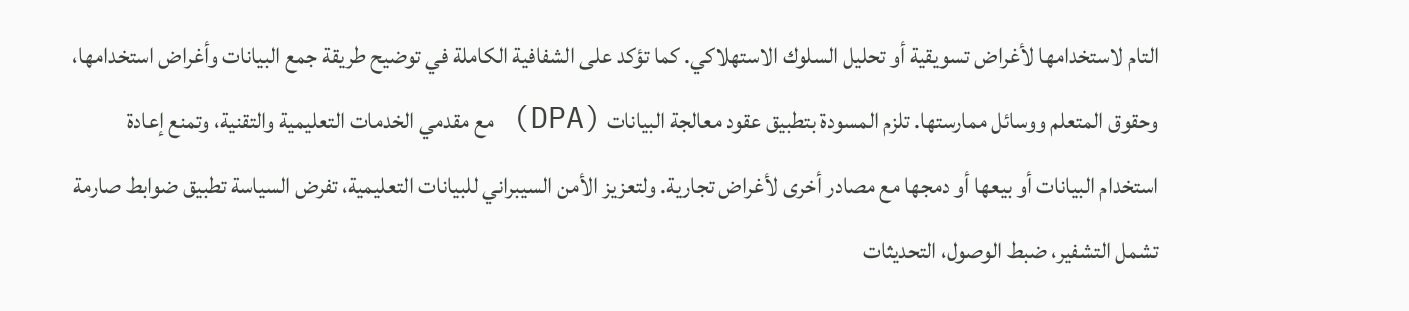التام لاستخدامها لأغراض تسويقية أو تحليل السلوك الاستهلاكي. كما تؤكد على الشفافية الكاملة في توضيح طريقة جمع البيانات وأغراض استخدامها، وحقوق المتعلم ووسائل ممارستها. تلزم المسودة بتطبيق عقود معالجة البيانات (DPA) مع مقدمي الخدمات التعليمية والتقنية، وتمنع إعادة استخدام البيانات أو بيعها أو دمجها مع مصادر أخرى لأغراض تجارية. ولتعزيز الأمن السيبراني للبيانات التعليمية، تفرض السياسة تطبيق ضوابط صارمة تشمل التشفير، ضبط الوصول، التحديثات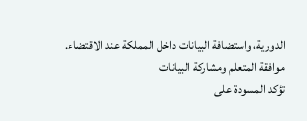الدورية، واستضافة البيانات داخل المملكة عند الاقتضاء.
موافقة المتعلم ومشاركة البيانات
تؤكد المسودة على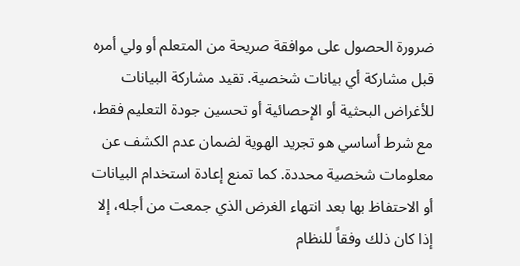ضرورة الحصول على موافقة صريحة من المتعلم أو ولي أمره قبل مشاركة أي بيانات شخصية. تقيد مشاركة البيانات للأغراض البحثية أو الإحصائية أو تحسين جودة التعليم فقط، مع شرط أساسي هو تجريد الهوية لضمان عدم الكشف عن معلومات شخصية محددة. كما تمنع إعادة استخدام البيانات أو الاحتفاظ بها بعد انتهاء الغرض الذي جمعت من أجله، إلا إذا كان ذلك وفقاً للنظام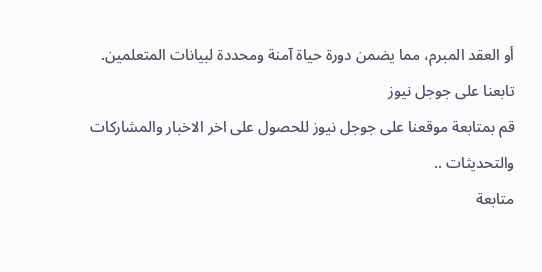أو العقد المبرم، مما يضمن دورة حياة آمنة ومحددة لبيانات المتعلمين.
تابعنا على جوجل نيوز
قم بمتابعة موقعنا على جوجل نيوز للحصول على اخر الاخبار والمشاركات والتحديثات ..
متابعة